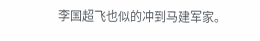李国超飞也似的冲到马建军家。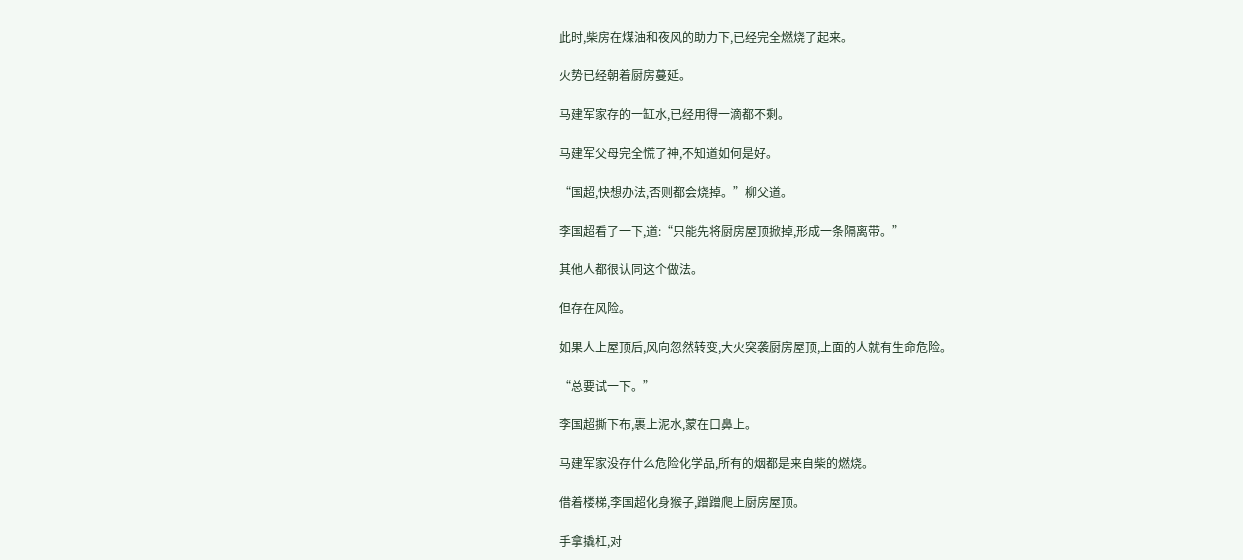此时,柴房在煤油和夜风的助力下,已经完全燃烧了起来。

火势已经朝着厨房蔓延。

马建军家存的一缸水,已经用得一滴都不剩。

马建军父母完全慌了神,不知道如何是好。

“国超,快想办法,否则都会烧掉。”柳父道。

李国超看了一下,道:“只能先将厨房屋顶掀掉,形成一条隔离带。”

其他人都很认同这个做法。

但存在风险。

如果人上屋顶后,风向忽然转变,大火突袭厨房屋顶,上面的人就有生命危险。

“总要试一下。”

李国超撕下布,裹上泥水,蒙在口鼻上。

马建军家没存什么危险化学品,所有的烟都是来自柴的燃烧。

借着楼梯,李国超化身猴子,蹭蹭爬上厨房屋顶。

手拿撬杠,对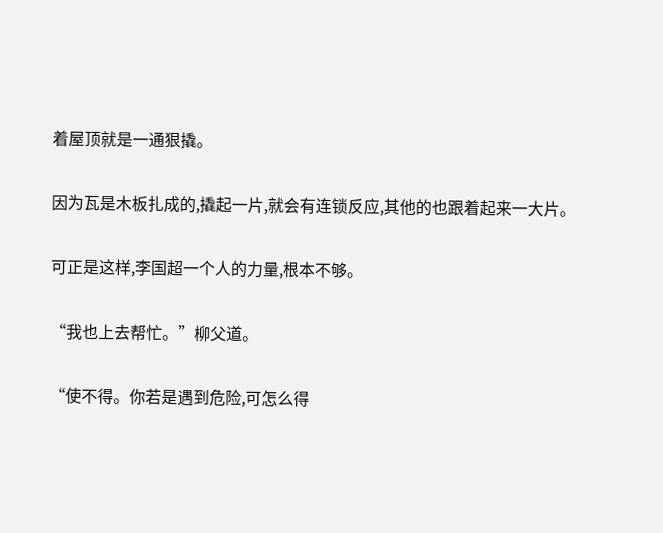着屋顶就是一通狠撬。

因为瓦是木板扎成的,撬起一片,就会有连锁反应,其他的也跟着起来一大片。

可正是这样,李国超一个人的力量,根本不够。

“我也上去帮忙。”柳父道。

“使不得。你若是遇到危险,可怎么得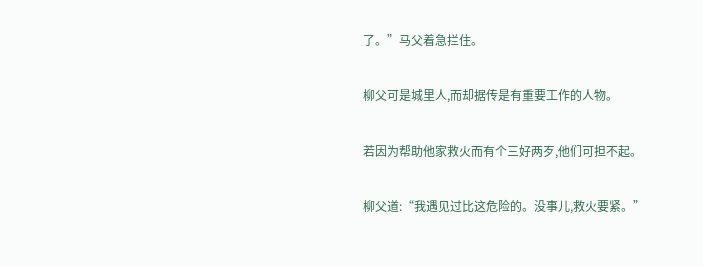了。”马父着急拦住。

柳父可是城里人,而却据传是有重要工作的人物。

若因为帮助他家救火而有个三好两歹,他们可担不起。

柳父道:“我遇见过比这危险的。没事儿,救火要紧。”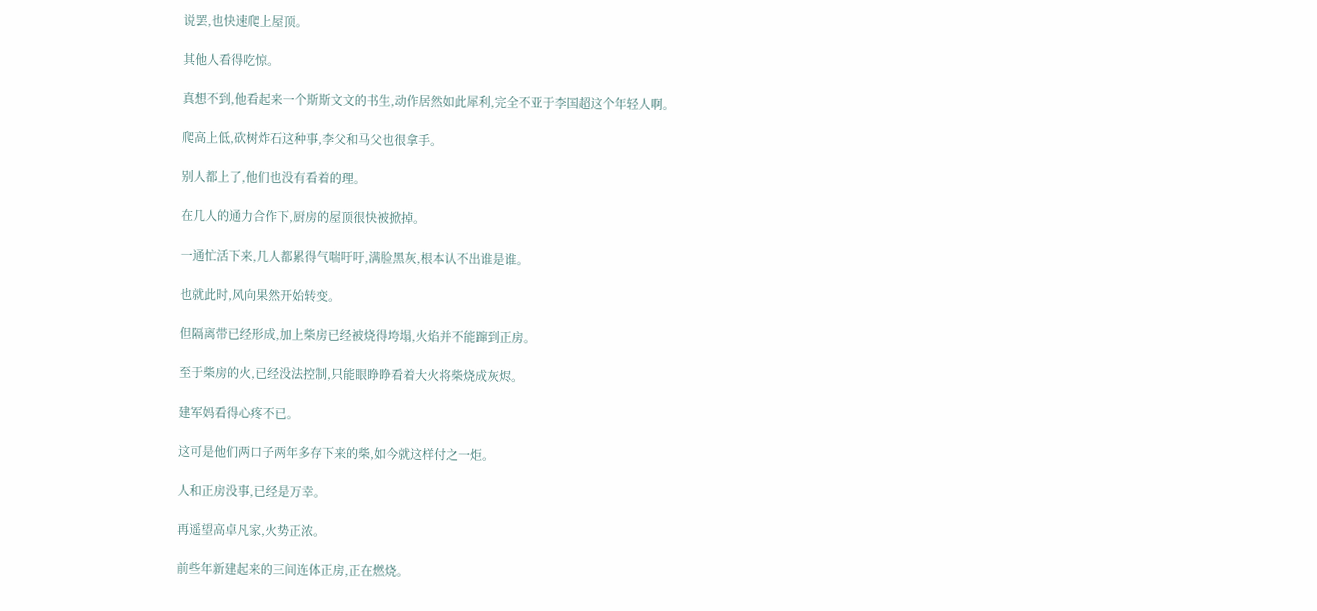说罢,也快速爬上屋顶。

其他人看得吃惊。

真想不到,他看起来一个斯斯文文的书生,动作居然如此犀利,完全不亚于李国超这个年轻人啊。

爬高上低,砍树炸石这种事,李父和马父也很拿手。

别人都上了,他们也没有看着的理。

在几人的通力合作下,厨房的屋顶很快被掀掉。

一通忙活下来,几人都累得气喘吁吁,满脸黑灰,根本认不出谁是谁。

也就此时,风向果然开始转变。

但隔离带已经形成,加上柴房已经被烧得垮塌,火焰并不能蹿到正房。

至于柴房的火,已经没法控制,只能眼睁睁看着大火将柴烧成灰烬。

建军妈看得心疼不已。

这可是他们两口子两年多存下来的柴,如今就这样付之一炬。

人和正房没事,已经是万幸。

再遥望高卓凡家,火势正浓。

前些年新建起来的三间连体正房,正在燃烧。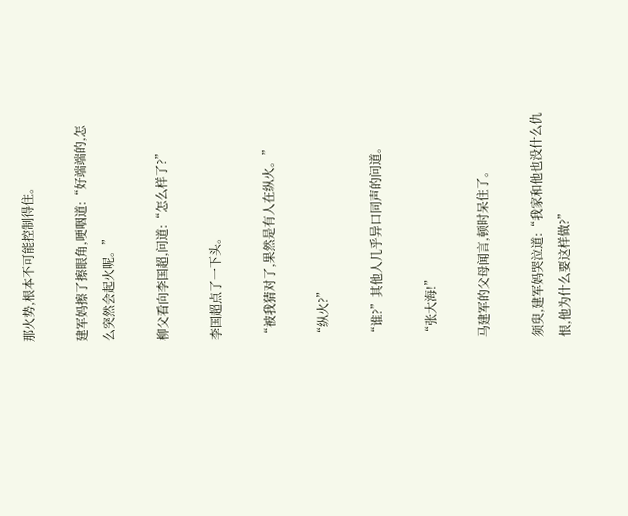那火势,根本不可能控制得住。

建军妈擦了擦眼角,哽咽道:“好端端的,怎么突然会起火呢。”

柳父看向李国超,问道:“怎么样了?”

李国超点了一下头。

“被我猜对了,果然是有人在纵火。”

“纵火?”

“谁?”其他人几乎异口同声的问道。

“张大海!”

马建军的父母闻言,顿时呆住了。

须臾,建军妈哭泣道:“我家和他也没什么仇恨,他为什么要这样做?”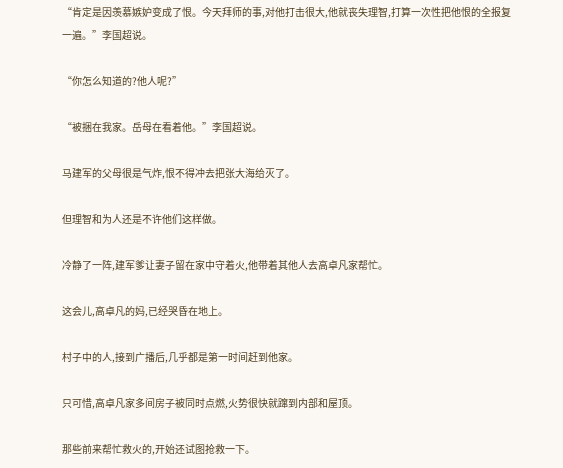“肯定是因羡慕嫉妒变成了恨。今天拜师的事,对他打击很大,他就丧失理智,打算一次性把他恨的全报复一遍。”李国超说。

“你怎么知道的?他人呢?”

“被捆在我家。岳母在看着他。”李国超说。

马建军的父母很是气炸,恨不得冲去把张大海给灭了。

但理智和为人还是不许他们这样做。

冷静了一阵,建军爹让妻子留在家中守着火,他带着其他人去高卓凡家帮忙。

这会儿,高卓凡的妈,已经哭昏在地上。

村子中的人,接到广播后,几乎都是第一时间赶到他家。

只可惜,高卓凡家多间房子被同时点燃,火势很快就蹿到内部和屋顶。

那些前来帮忙救火的,开始还试图抢救一下。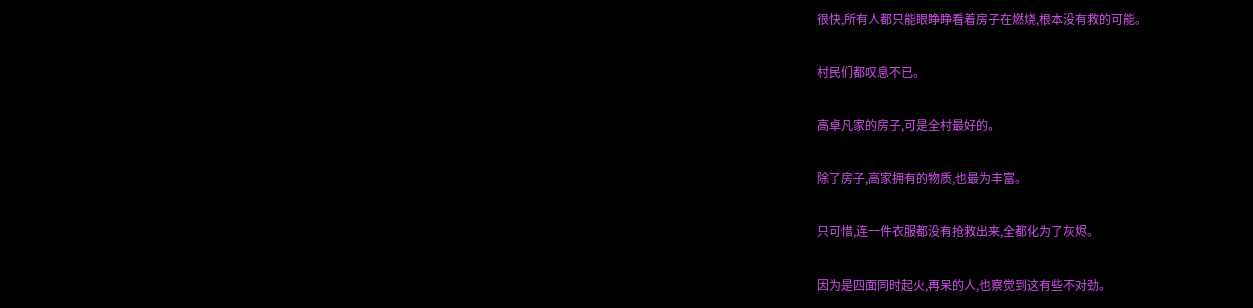很快,所有人都只能眼睁睁看着房子在燃烧,根本没有救的可能。

村民们都叹息不已。

高卓凡家的房子,可是全村最好的。

除了房子,高家拥有的物质,也最为丰富。

只可惜,连一件衣服都没有抢救出来,全都化为了灰烬。

因为是四面同时起火,再呆的人,也察觉到这有些不对劲。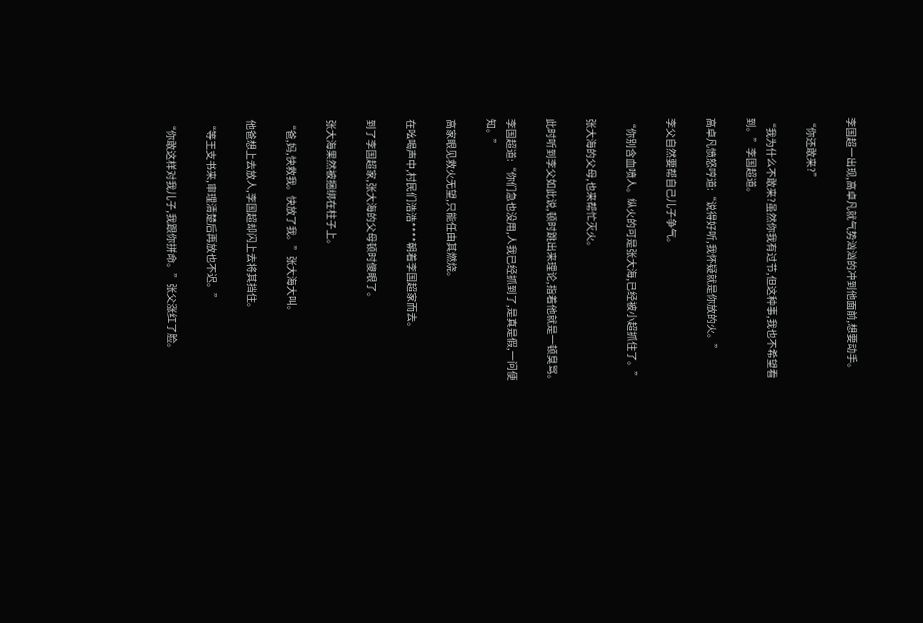李国超一出现,高卓凡就气势汹汹的冲到他面前,想要动手。

“你还敢来?”

“我为什么不敢来?虽然你我有过节,但这种事,我也不希望看到。”李国超道。

高卓凡愤怒哼道:“说得好听,我怀疑就是你放的火。”

李父自然要帮自己儿子争气。

“你别含血喷人。纵火的可是张大海,已经被小超抓住了。”

张大海的父母,也来帮忙灭火。

此时听到李父如此说,顿时跳出来理论,指着他就是一顿臭骂。

李国超道:“你们急也没用,人我已经抓到了,是真是假,一问便知。”

高家眼见救火无望,只能任由其燃烧。

在吆喝声中,村民们浩浩****朝着李国超家而去。

到了李国超家,张大海的父母顿时傻眼了。

张大海果然被捆绑在柱子上。

“爸,妈,快救我。快放了我。”张大海大叫。

他爸想上去放人,李国超却闪上去将其挡住。

“等王支书来,审理清楚后再放也不迟。”

“你敢这样对我儿子,我跟你拼命。”张父涨红了脸。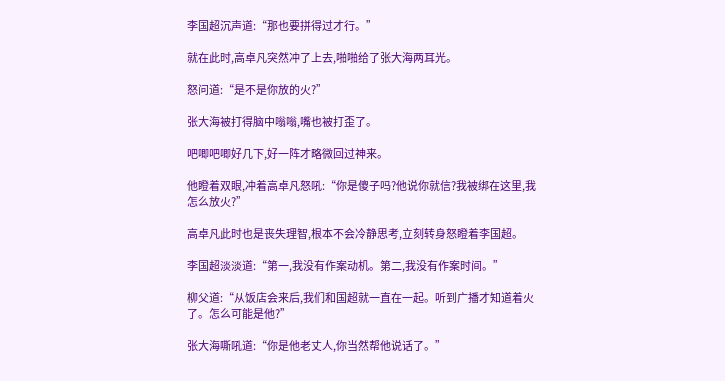李国超沉声道:“那也要拼得过才行。”

就在此时,高卓凡突然冲了上去,啪啪给了张大海两耳光。

怒问道:“是不是你放的火?”

张大海被打得脑中嗡嗡,嘴也被打歪了。

吧唧吧唧好几下,好一阵才略微回过神来。

他瞪着双眼,冲着高卓凡怒吼:“你是傻子吗?他说你就信?我被绑在这里,我怎么放火?”

高卓凡此时也是丧失理智,根本不会冷静思考,立刻转身怒瞪着李国超。

李国超淡淡道:“第一,我没有作案动机。第二,我没有作案时间。”

柳父道:“从饭店会来后,我们和国超就一直在一起。听到广播才知道着火了。怎么可能是他?”

张大海嘶吼道:“你是他老丈人,你当然帮他说话了。”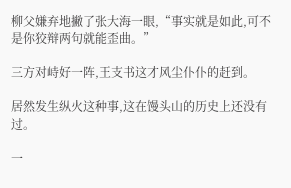柳父嫌弃地撇了张大海一眼,“事实就是如此,可不是你狡辩两句就能歪曲。”

三方对峙好一阵,王支书这才风尘仆仆的赶到。

居然发生纵火这种事,这在馒头山的历史上还没有过。

一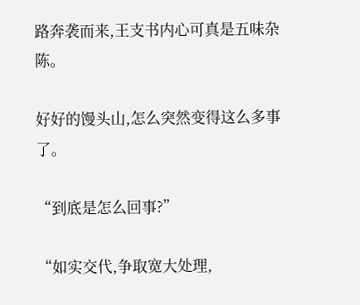路奔袭而来,王支书内心可真是五味杂陈。

好好的馒头山,怎么突然变得这么多事了。

“到底是怎么回事?”

“如实交代,争取宽大处理,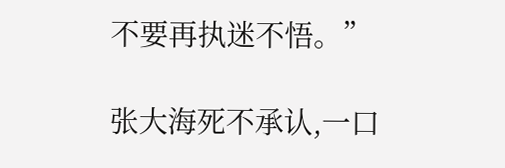不要再执迷不悟。”

张大海死不承认,一口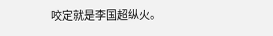咬定就是李国超纵火。